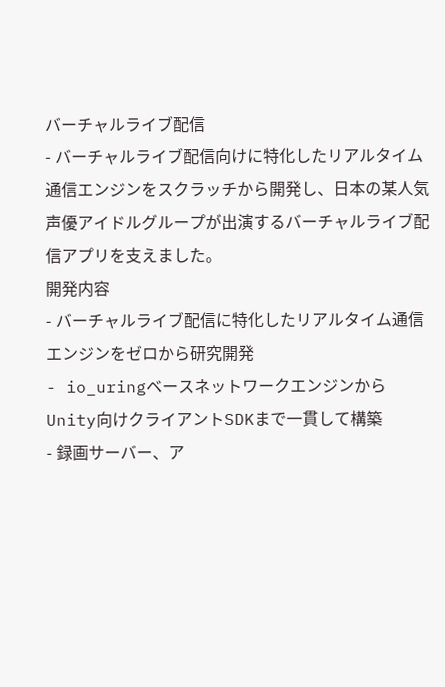バーチャルライブ配信
- バーチャルライブ配信向けに特化したリアルタイム通信エンジンをスクラッチから開発し、日本の某人気声優アイドルグループが出演するバーチャルライブ配信アプリを支えました。
開発内容
- バーチャルライブ配信に特化したリアルタイム通信エンジンをゼロから研究開発
- io_uringベースネットワークエンジンからUnity向けクライアントSDKまで一貫して構築
- 録画サーバー、ア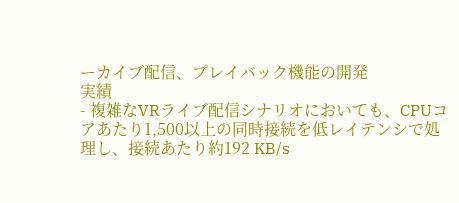ーカイブ配信、プレイバック機能の開発
実績
- 複雑なVRライブ配信シナリオにおいても、CPUコアあたり1,500以上の同時接続を低レイテンシで処理し、接続あたり約192 KB/s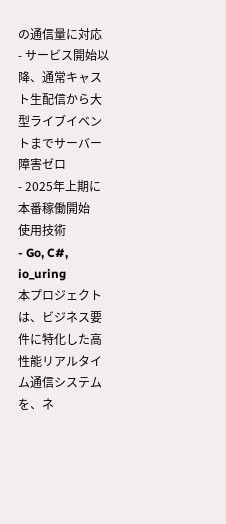の通信量に対応
- サービス開始以降、通常キャスト生配信から大型ライブイベントまでサーバー障害ゼロ
- 2025年上期に本番稼働開始
使用技術
- Go, C#, io_uring
本プロジェクトは、ビジネス要件に特化した高性能リアルタイム通信システムを、ネ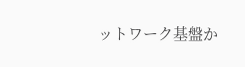ットワーク基盤か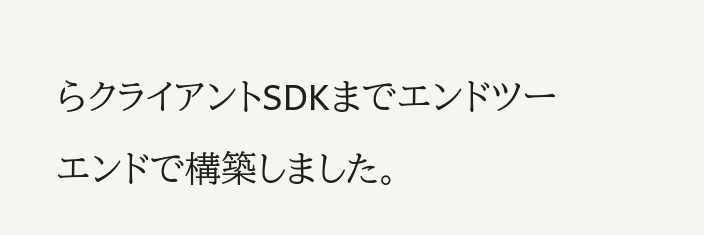らクライアントSDKまでエンドツーエンドで構築しました。